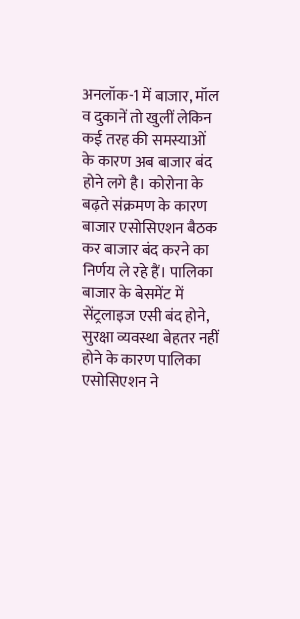अनलॉक-1 में बाजार, मॉल व दुकानें तो खुलीं लेकिन कई तरह की समस्याओं के कारण अब बाजार बंद होने लगे है। कोरोना के बढ़ते संक्रमण के कारण बाजार एसोसिएशन बैठक कर बाजार बंद करने का निर्णय ले रहे हैं। पालिका बाजार के बेसमेंट में सेंट्रलाइज एसी बंद होने, सुरक्षा व्यवस्था बेहतर नहीं होने के कारण पालिका एसोसिएशन ने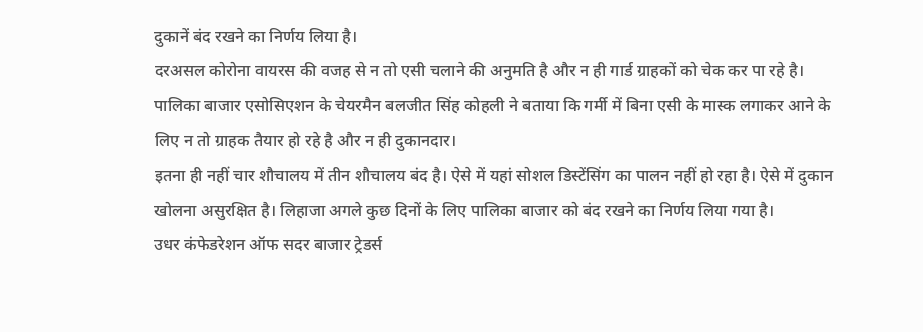दुकानें बंद रखने का निर्णय लिया है।
दरअसल कोरोना वायरस की वजह से न तो एसी चलाने की अनुमति है और न ही गार्ड ग्राहकों को चेक कर पा रहे है। पालिका बाजार एसोसिएशन के चेयरमैन बलजीत सिंह कोहली ने बताया कि गर्मी में बिना एसी के मास्क लगाकर आने के लिए न तो ग्राहक तैयार हो रहे है और न ही दुकानदार।
इतना ही नहीं चार शौचालय में तीन शौचालय बंद है। ऐसे में यहां सोशल डिस्टेंसिंग का पालन नहीं हो रहा है। ऐसे में दुकान खोलना असुरक्षित है। लिहाजा अगले कुछ दिनों के लिए पालिका बाजार को बंद रखने का निर्णय लिया गया है।
उधर कंफेडरेशन ऑफ सदर बाजार ट्रेडर्स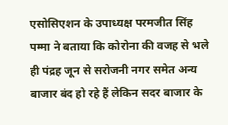एसोसिएशन के उपाध्यक्ष परमजीत सिंह पम्मा ने बताया कि कोरोना की वजह से भले ही पंद्रह जून से सरोजनी नगर समेत अन्य बाजार बंद हो रहे हैं लेकिन सदर बाजार के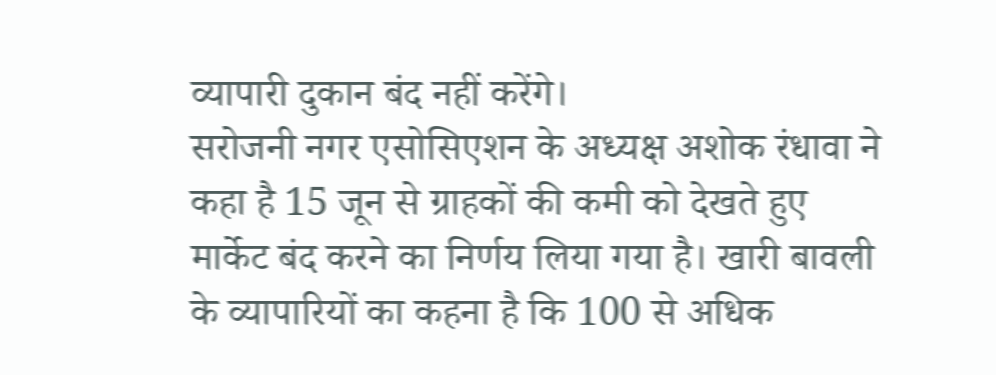व्यापारी दुकान बंद नहीं करेंगे।
सरोजनी नगर एसोसिएशन के अध्यक्ष अशोक रंधावा ने कहा है 15 जून से ग्राहकों की कमी को देखते हुए मार्केट बंद करने का निर्णय लिया गया है। खारी बावली के व्यापारियों का कहना है कि 100 से अधिक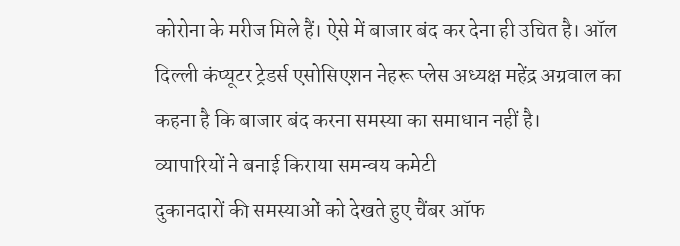कोरोना के मरीज मिले हैं। ऐसे में बाजार बंद कर देना ही उचित है। ऑल दिल्ली कंप्यूटर ट्रेडर्स एसोसिएशन नेहरू प्लेस अध्यक्ष महेंद्र अग्रवाल का कहना है कि बाजार बंद करना समस्या का समाधान नहीं है।
व्यापारियों ने बनाई किराया समन्वय कमेटी
दुकानदारों की समस्याओं को देखते हुए चैंबर ऑफ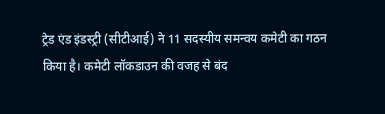ट्रेड एंड इंडस्ट्री (सीटीआई) ने 11 सदस्यीय समन्वय कमेटी का गठन किया है। कमेटी लॉकडाउन की वजह से बंद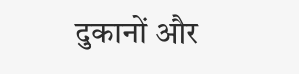दुकानों और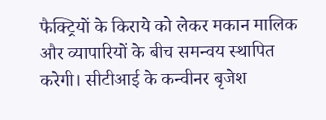फैक्ट्रियों के किराये को लेकर मकान मालिक और व्यापारियों के बीच समन्वय स्थापित करेगी। सीटीआई के कन्वीनर बृजेश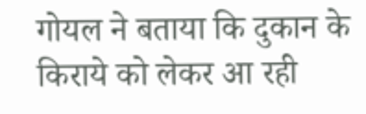गोयल ने बताया कि दुकान के किराये को लेकर आ रही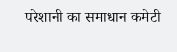परेशानी का समाधान कमेटी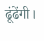ढूंढेंगी।